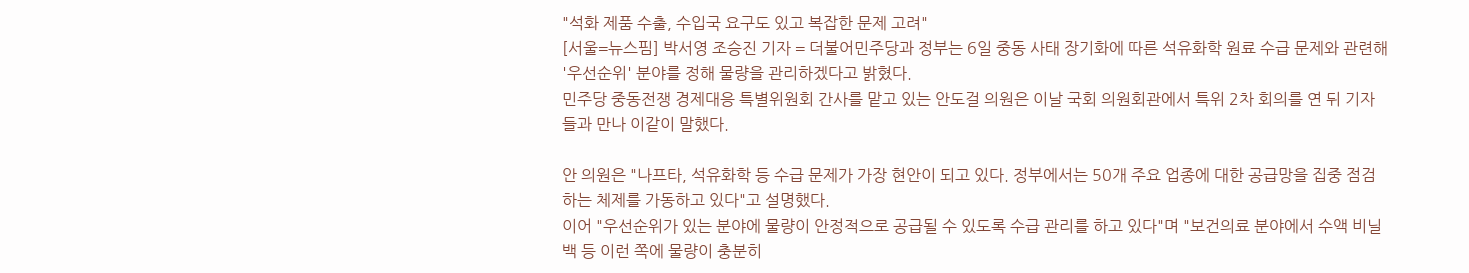"석화 제품 수출, 수입국 요구도 있고 복잡한 문제 고려"
[서울=뉴스핌] 박서영 조승진 기자 = 더불어민주당과 정부는 6일 중동 사태 장기화에 따른 석유화학 원료 수급 문제와 관련해 '우선순위' 분야를 정해 물량을 관리하겠다고 밝혔다.
민주당 중동전쟁 경제대응 특별위원회 간사를 맡고 있는 안도걸 의원은 이날 국회 의원회관에서 특위 2차 회의를 연 뒤 기자들과 만나 이같이 말했다.

안 의원은 "나프타, 석유화학 등 수급 문제가 가장 현안이 되고 있다. 정부에서는 50개 주요 업종에 대한 공급망을 집중 점검하는 체제를 가동하고 있다"고 설명했다.
이어 "우선순위가 있는 분야에 물량이 안정적으로 공급될 수 있도록 수급 관리를 하고 있다"며 "보건의료 분야에서 수액 비닐백 등 이런 쪽에 물량이 충분히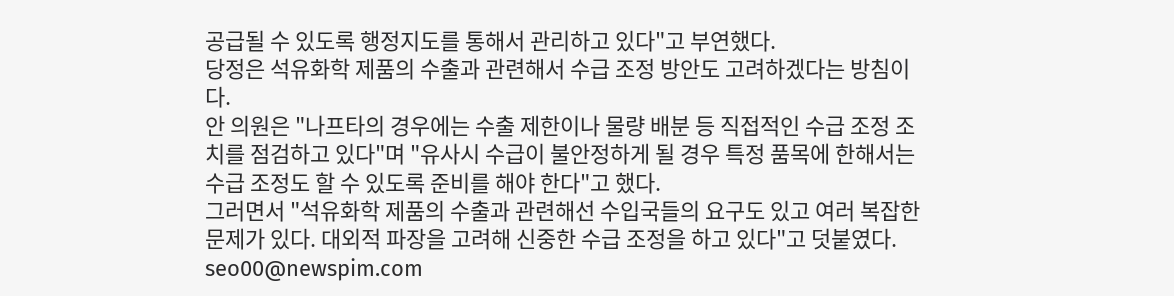공급될 수 있도록 행정지도를 통해서 관리하고 있다"고 부연했다.
당정은 석유화학 제품의 수출과 관련해서 수급 조정 방안도 고려하겠다는 방침이다.
안 의원은 "나프타의 경우에는 수출 제한이나 물량 배분 등 직접적인 수급 조정 조치를 점검하고 있다"며 "유사시 수급이 불안정하게 될 경우 특정 품목에 한해서는 수급 조정도 할 수 있도록 준비를 해야 한다"고 했다.
그러면서 "석유화학 제품의 수출과 관련해선 수입국들의 요구도 있고 여러 복잡한 문제가 있다. 대외적 파장을 고려해 신중한 수급 조정을 하고 있다"고 덧붙였다.
seo00@newspim.com